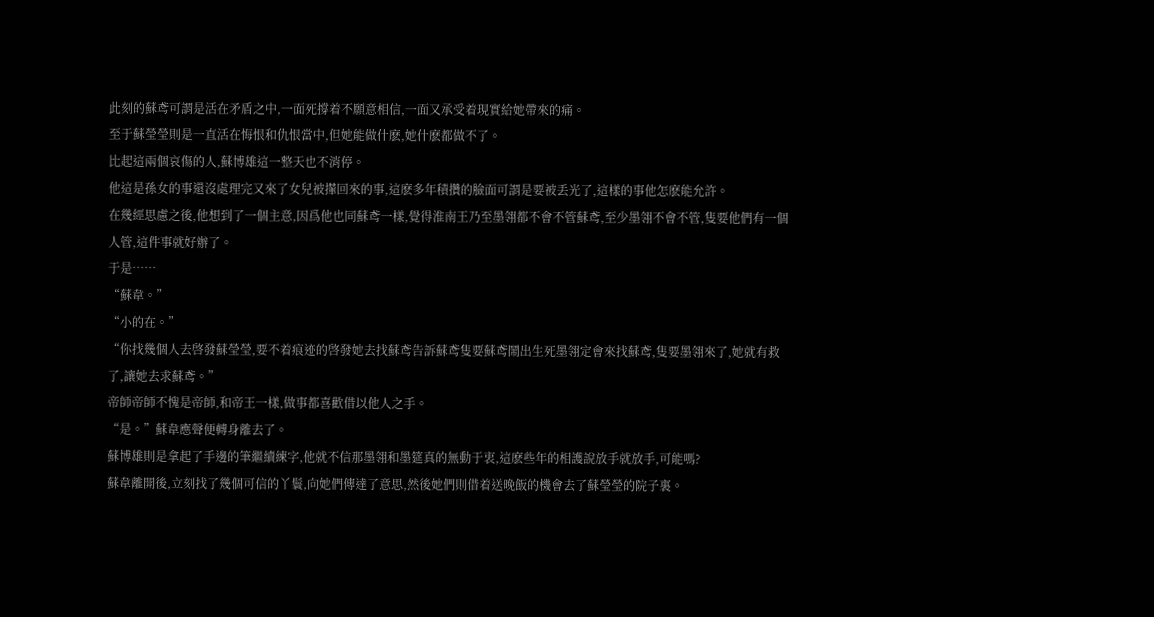此刻的蘇鸢可謂是活在矛盾之中,一面死撐着不願意相信,一面又承受着現實給她帶來的痛。
至于蘇瑩瑩則是一直活在悔恨和仇恨當中,但她能做什麽,她什麽都做不了。
比起這兩個哀傷的人,蘇博雄這一整天也不消停。
他這是孫女的事還沒處理完又來了女兒被攆回來的事,這麽多年積攢的臉面可謂是要被丢光了,這樣的事他怎麽能允許。
在幾經思慮之後,他想到了一個主意,因爲他也同蘇鸢一樣,覺得淮南王乃至墨翎都不會不管蘇鸢,至少墨翎不會不管,隻要他們有一個人管,這件事就好辦了。
于是……
“蘇韋。”
“小的在。”
“你找幾個人去啓發蘇瑩瑩,要不着痕迹的啓發她去找蘇鸢告訴蘇鸢隻要蘇鸢鬧出生死墨翎定會來找蘇鸢,隻要墨翎來了,她就有救了,讓她去求蘇鸢。”
帝師帝師不愧是帝師,和帝王一樣,做事都喜歡借以他人之手。
“是。”蘇韋應聲便轉身離去了。
蘇博雄則是拿起了手邊的筆繼續練字,他就不信那墨翎和墨筵真的無動于衷,這麽些年的相護說放手就放手,可能嗎?
蘇韋離開後,立刻找了幾個可信的丫鬟,向她們傳達了意思,然後她們則借着送晚飯的機會去了蘇瑩瑩的院子裏。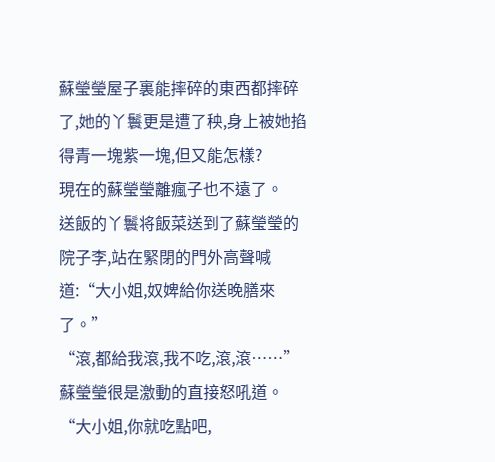蘇瑩瑩屋子裏能摔碎的東西都摔碎了,她的丫鬟更是遭了秧,身上被她掐得青一塊紫一塊,但又能怎樣?
現在的蘇瑩瑩離瘋子也不遠了。
送飯的丫鬟将飯菜送到了蘇瑩瑩的院子李,站在緊閉的門外高聲喊道:“大小姐,奴婢給你送晚膳來了。”
“滾,都給我滾,我不吃,滾,滾……”
蘇瑩瑩很是激動的直接怒吼道。
“大小姐,你就吃點吧,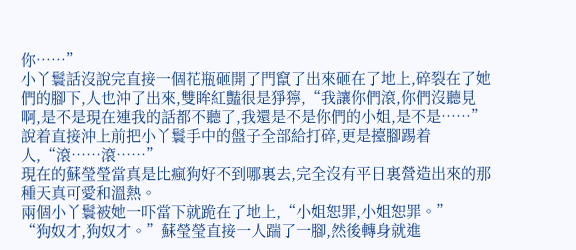你……”
小丫鬟話沒說完直接一個花瓶砸開了門竄了出來砸在了地上,碎裂在了她們的腳下,人也沖了出來,雙眸紅豔很是猙獰,“我讓你們滾,你們沒聽見啊,是不是現在連我的話都不聽了,我還是不是你們的小姐,是不是……”
說着直接沖上前把小丫鬟手中的盤子全部給打碎,更是擡腳踢着人,“滾……滾……”
現在的蘇瑩瑩當真是比瘋狗好不到哪裏去,完全沒有平日裏營造出來的那種天真可愛和溫熱。
兩個小丫鬟被她一吓當下就跪在了地上,“小姐恕罪,小姐恕罪。”
“狗奴才,狗奴才。”蘇瑩瑩直接一人踹了一腳,然後轉身就進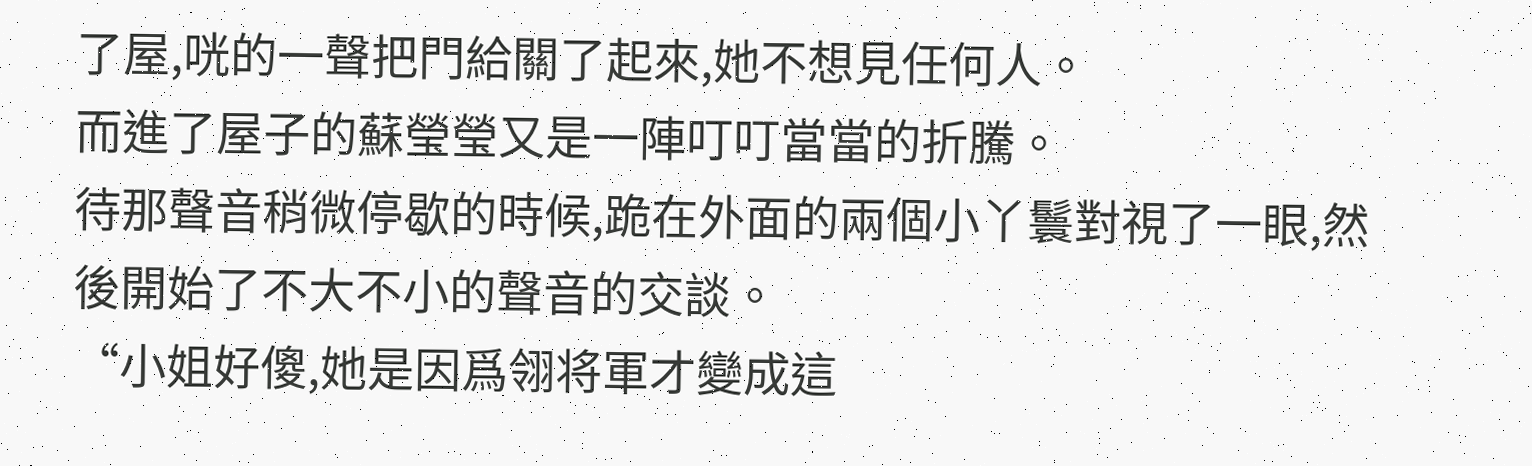了屋,咣的一聲把門給關了起來,她不想見任何人。
而進了屋子的蘇瑩瑩又是一陣叮叮當當的折騰。
待那聲音稍微停歇的時候,跪在外面的兩個小丫鬟對視了一眼,然後開始了不大不小的聲音的交談。
“小姐好傻,她是因爲翎将軍才變成這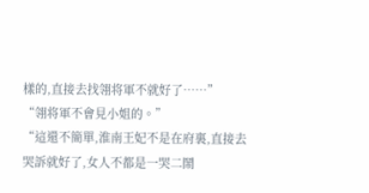樣的,直接去找翎将軍不就好了……”
“翎将軍不會見小姐的。”
“這還不簡單,淮南王妃不是在府裏,直接去哭訴就好了,女人不都是一哭二鬧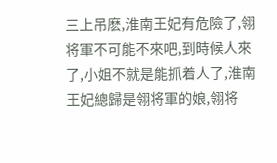三上吊麽,淮南王妃有危險了,翎将軍不可能不來吧,到時候人來了,小姐不就是能抓着人了,淮南王妃總歸是翎将軍的娘,翎将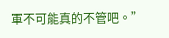軍不可能真的不管吧。”